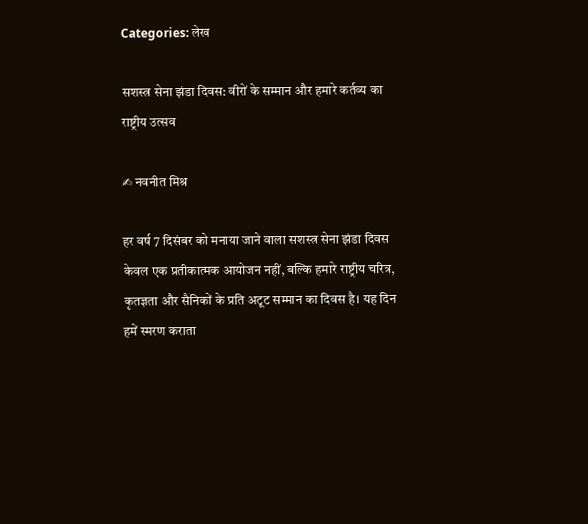Categories: लेख

सशस्त्र सेना झंडा दिवस: वीरों के सम्मान और हमारे कर्तव्य का राष्ट्रीय उत्सव

✍ नवनीत मिश्र

हर वर्ष 7 दिसंबर को मनाया जाने वाला सशस्त्र सेना झंडा दिवस केवल एक प्रतीकात्मक आयोजन नहीं, बल्कि हमारे राष्ट्रीय चरित्र, कृतज्ञता और सैनिकों के प्रति अटूट सम्मान का दिवस है। यह दिन हमें स्मरण कराता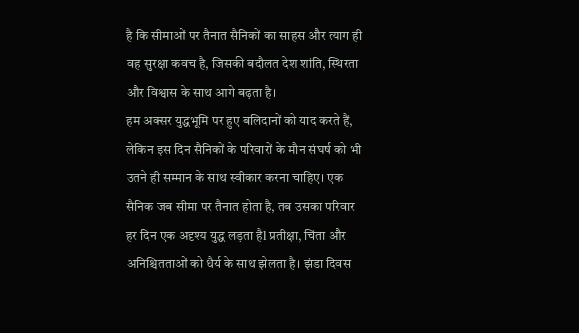है कि सीमाओं पर तैनात सैनिकों का साहस और त्याग ही वह सुरक्षा कवच है, जिसकी बदौलत देश शांति, स्थिरता और विश्वास के साथ आगे बढ़ता है।
हम अक्सर युद्धभूमि पर हुए बलिदानों को याद करते हैं, लेकिन इस दिन सैनिकों के परिवारों के मौन संघर्ष को भी उतने ही सम्मान के साथ स्वीकार करना चाहिए। एक सैनिक जब सीमा पर तैनात होता है, तब उसका परिवार हर दिन एक अदृश्य युद्ध लड़ता हैl प्रतीक्षा, चिंता और अनिश्चितताओं को धैर्य के साथ झेलता है। झंडा दिवस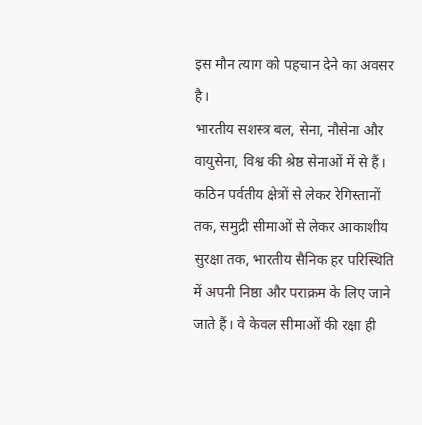इस मौन त्याग को पहचान देने का अवसर है।
भारतीय सशस्त्र बल, सेना, नौसेना और वायुसेना, विश्व की श्रेष्ठ सेनाओं में से हैं। कठिन पर्वतीय क्षेत्रों से लेकर रेगिस्तानों तक, समुद्री सीमाओं से लेकर आकाशीय सुरक्षा तक, भारतीय सैनिक हर परिस्थिति में अपनी निष्ठा और पराक्रम के लिए जाने जाते हैं। वे केवल सीमाओं की रक्षा ही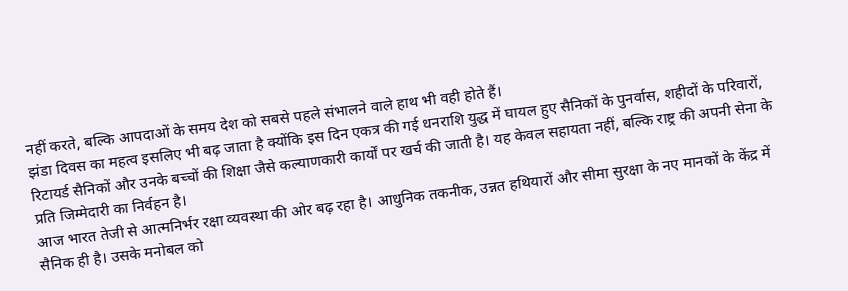नहीं करते, बल्कि आपदाओं के समय देश को सबसे पहले संभालने वाले हाथ भी वही होते हैं।
झंडा दिवस का महत्व इसलिए भी बढ़ जाता है क्योंकि इस दिन एकत्र की गई धनराशि युद्ध में घायल हुए सैनिकों के पुनर्वास, शहीदों के परिवारों, रिटायर्ड सैनिकों और उनके बच्चों की शिक्षा जैसे कल्याणकारी कार्यों पर खर्च की जाती है। यह केवल सहायता नहीं, बल्कि राष्ट्र की अपनी सेना के प्रति जिम्मेदारी का निर्वहन है।
आज भारत तेजी से आत्मनिर्भर रक्षा व्यवस्था की ओर बढ़ रहा है। आधुनिक तकनीक, उन्नत हथियारों और सीमा सुरक्षा के नए मानकों के केंद्र में सैनिक ही है। उसके मनोबल को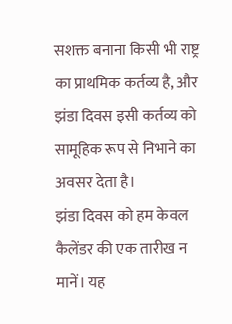सशक्त बनाना किसी भी राष्ट्र का प्राथमिक कर्तव्य है, और झंडा दिवस इसी कर्तव्य को सामूहिक रूप से निभाने का अवसर देता है।
झंडा दिवस को हम केवल कैलेंडर की एक तारीख न मानें। यह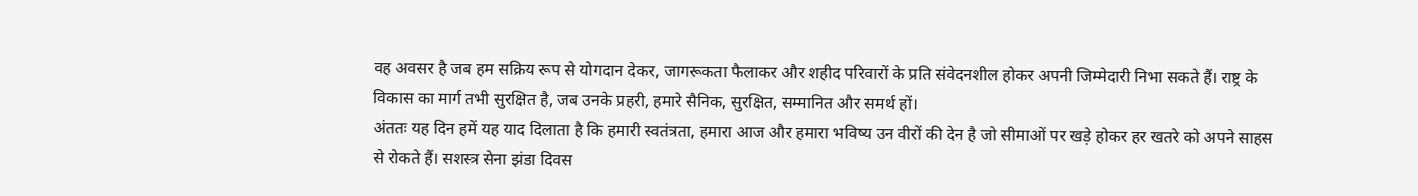वह अवसर है जब हम सक्रिय रूप से योगदान देकर, जागरूकता फैलाकर और शहीद परिवारों के प्रति संवेदनशील होकर अपनी जिम्मेदारी निभा सकते हैं। राष्ट्र के विकास का मार्ग तभी सुरक्षित है, जब उनके प्रहरी, हमारे सैनिक, सुरक्षित, सम्मानित और समर्थ हों।
अंततः यह दिन हमें यह याद दिलाता है कि हमारी स्वतंत्रता, हमारा आज और हमारा भविष्य उन वीरों की देन है जो सीमाओं पर खड़े होकर हर खतरे को अपने साहस से रोकते हैं। सशस्त्र सेना झंडा दिवस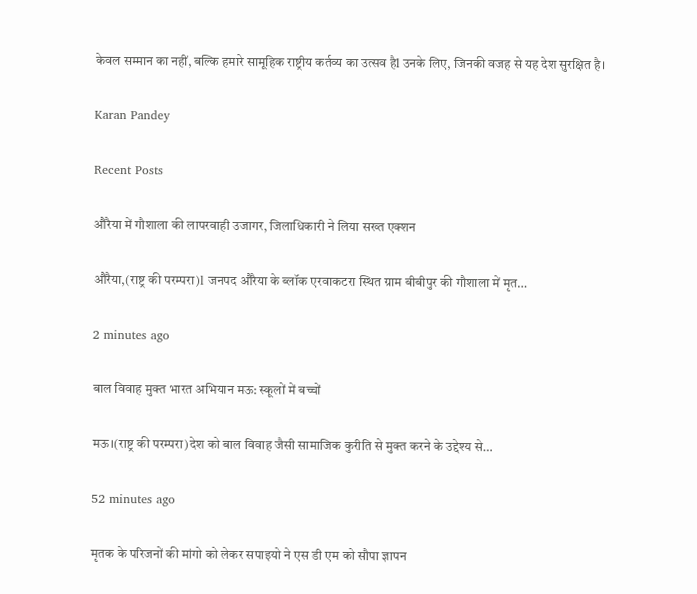केवल सम्मान का नहीं, बल्कि हमारे सामूहिक राष्ट्रीय कर्तव्य का उत्सव हैl उनके लिए, जिनकी वजह से यह देश सुरक्षित है।

Karan Pandey

Recent Posts

औरैया में गौशाला की लापरवाही उजागर, जिलाधिकारी ने लिया सख्त एक्शन

औरैया,(राष्ट्र की परम्परा)l जनपद औरैया के ब्लॉक एरवाकटरा स्थित ग्राम बीबीपुर की गौशाला में मृत…

2 minutes ago

बाल विवाह मुक्त भारत अभियान मऊ: स्कूलों में बच्चों

मऊ।(राष्ट्र की परम्परा)देश को बाल विवाह जैसी सामाजिक कुरीति से मुक्त करने के उद्देश्य से…

52 minutes ago

मृतक के परिजनों की मांगो को लेकर सपाइयो ने एस डी एम को सौपा ज्ञापन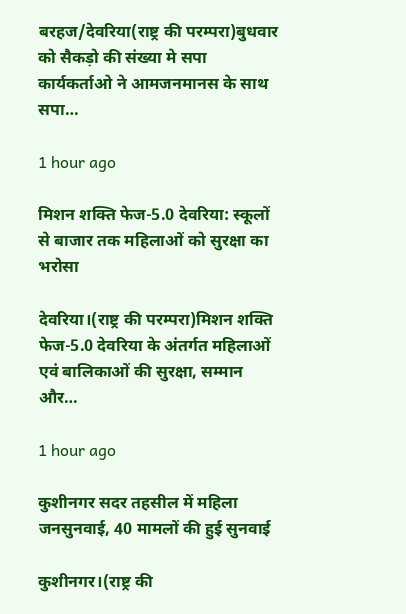बरहज/देवरिया(राष्ट्र की परम्परा)बुधवार को सैकड़ो की संख्या मे सपा कार्यकर्ताओ ने आमजनमानस के साथ सपा…

1 hour ago

मिशन शक्ति फेज-5.0 देवरिया: स्कूलों से बाजार तक महिलाओं को सुरक्षा का भरोसा

देवरिया।(राष्ट्र की परम्परा)मिशन शक्ति फेज-5.0 देवरिया के अंतर्गत महिलाओं एवं बालिकाओं की सुरक्षा, सम्मान और…

1 hour ago

कुशीनगर सदर तहसील में महिला जनसुनवाई, 40 मामलों की हुई सुनवाई

कुशीनगर।(राष्ट्र की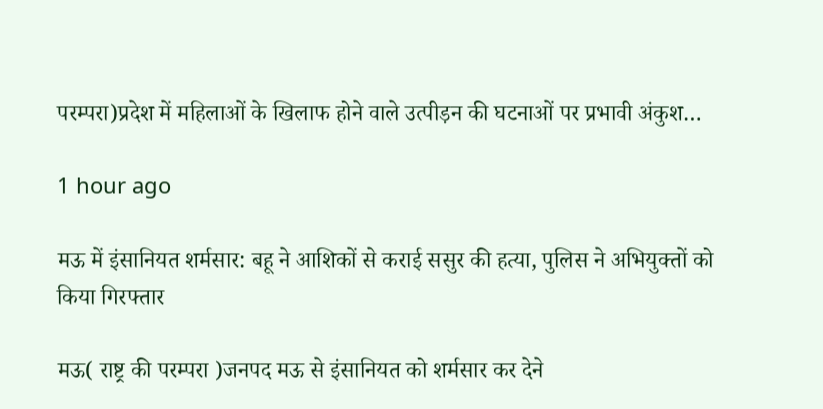परम्परा)प्रदेश में महिलाओं के खिलाफ होने वाले उत्पीड़न की घटनाओं पर प्रभावी अंकुश…

1 hour ago

मऊ में इंसानियत शर्मसार: बहू ने आशिकों से कराई ससुर की हत्या, पुलिस ने अभियुक्तों को किया गिरफ्तार

मऊ( राष्ट्र की परम्परा )जनपद मऊ से इंसानियत को शर्मसार कर देने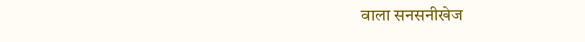वाला सनसनीखेज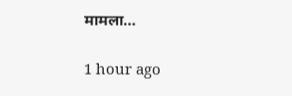मामला…

1 hour ago